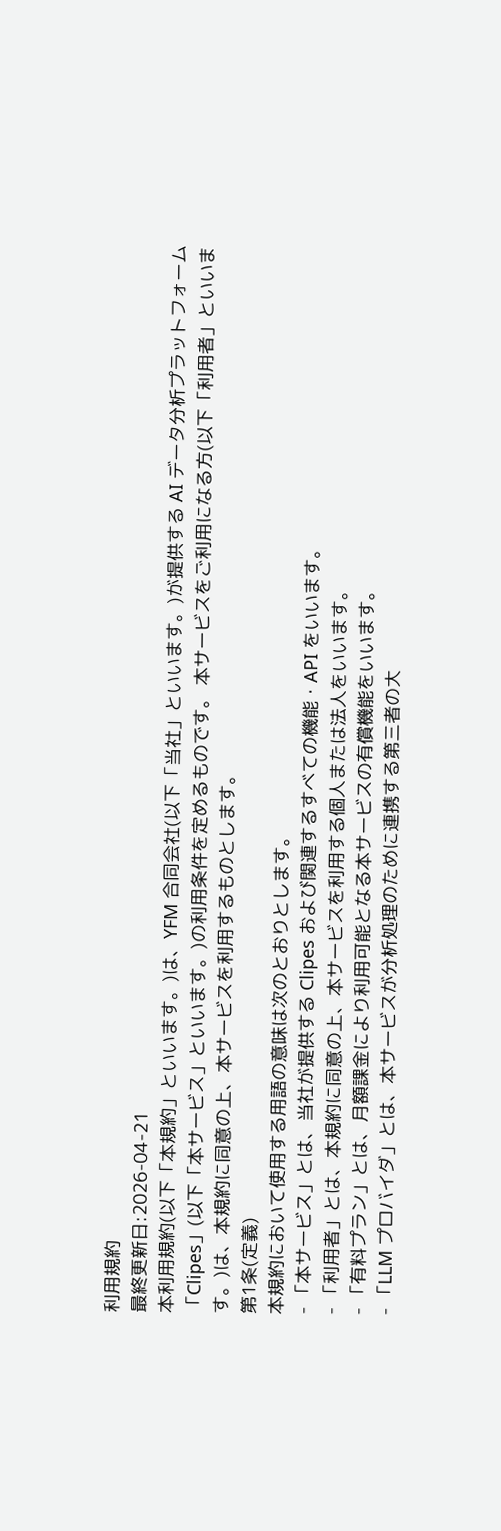利用規約
最終更新日:2026-04-21
本利用規約(以下「本規約」といいます。)は、YFM 合同会社(以下「当社」といいます。)が提供する AI データ分析プラットフォーム「Clipes」(以下「本サービス」といいます。)の利用条件を定めるものです。 本サービスをご利用になる方(以下「利用者」といいます。)は、本規約に同意の上、本サービスを利用するものとします。
第1条(定義)
本規約において使用する用語の意味は次のとおりとします。
- 「本サービス」とは、当社が提供する Clipes および関連するすべての機能・API をいいます。
- 「利用者」とは、本規約に同意の上、本サービスを利用する個人または法人をいいます。
- 「有料プラン」とは、月額課金により利用可能となる本サービスの有償機能をいいます。
- 「LLM プロバイダ」とは、本サービスが分析処理のために連携する第三者の大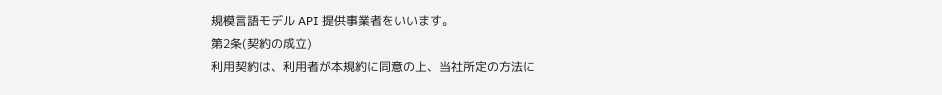規模言語モデル API 提供事業者をいいます。
第2条(契約の成立)
利用契約は、利用者が本規約に同意の上、当社所定の方法に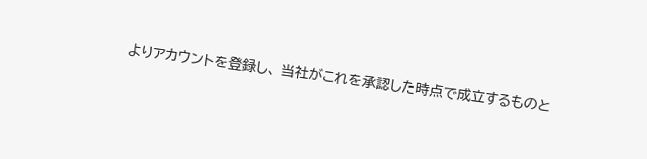よりアカウントを登録し、 当社がこれを承認した時点で成立するものと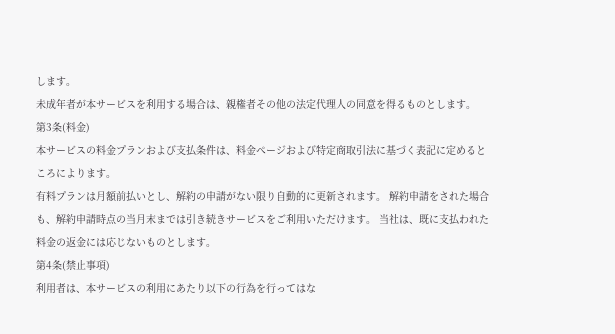します。
未成年者が本サービスを利用する場合は、親権者その他の法定代理人の同意を得るものとします。
第3条(料金)
本サービスの料金プランおよび支払条件は、料金ページおよび特定商取引法に基づく表記に定めるところによります。
有料プランは月額前払いとし、解約の申請がない限り自動的に更新されます。 解約申請をされた場合も、解約申請時点の当月末までは引き続きサービスをご利用いただけます。 当社は、既に支払われた料金の返金には応じないものとします。
第4条(禁止事項)
利用者は、本サービスの利用にあたり以下の行為を行ってはな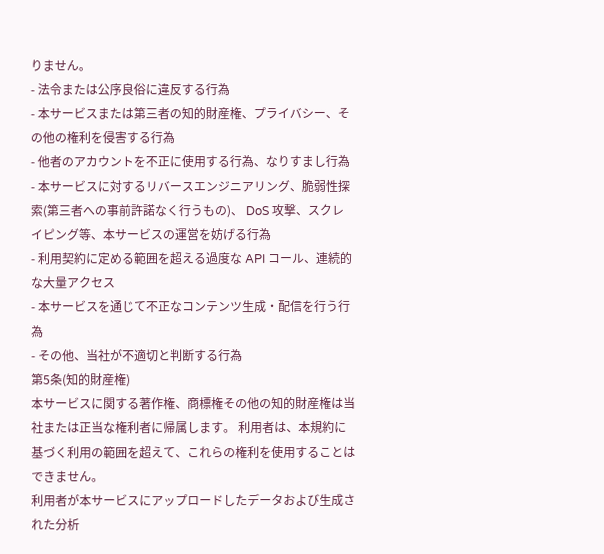りません。
- 法令または公序良俗に違反する行為
- 本サービスまたは第三者の知的財産権、プライバシー、その他の権利を侵害する行為
- 他者のアカウントを不正に使用する行為、なりすまし行為
- 本サービスに対するリバースエンジニアリング、脆弱性探索(第三者への事前許諾なく行うもの)、 DoS 攻撃、スクレイピング等、本サービスの運営を妨げる行為
- 利用契約に定める範囲を超える過度な API コール、連続的な大量アクセス
- 本サービスを通じて不正なコンテンツ生成・配信を行う行為
- その他、当社が不適切と判断する行為
第5条(知的財産権)
本サービスに関する著作権、商標権その他の知的財産権は当社または正当な権利者に帰属します。 利用者は、本規約に基づく利用の範囲を超えて、これらの権利を使用することはできません。
利用者が本サービスにアップロードしたデータおよび生成された分析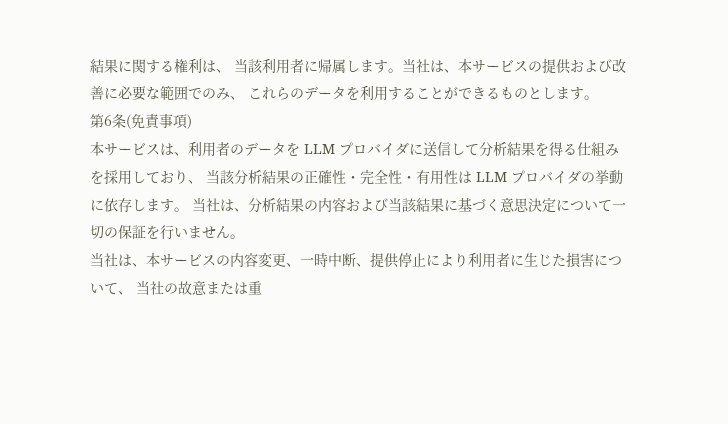結果に関する権利は、 当該利用者に帰属します。当社は、本サービスの提供および改善に必要な範囲でのみ、 これらのデータを利用することができるものとします。
第6条(免責事項)
本サービスは、利用者のデータを LLM プロバイダに送信して分析結果を得る仕組みを採用しており、 当該分析結果の正確性・完全性・有用性は LLM プロバイダの挙動に依存します。 当社は、分析結果の内容および当該結果に基づく意思決定について一切の保証を行いません。
当社は、本サービスの内容変更、一時中断、提供停止により利用者に生じた損害について、 当社の故意または重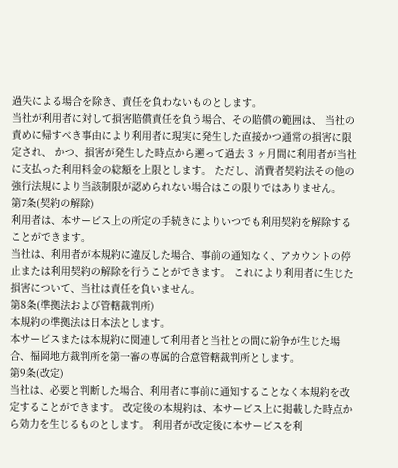過失による場合を除き、責任を負わないものとします。
当社が利用者に対して損害賠償責任を負う場合、その賠償の範囲は、 当社の責めに帰すべき事由により利用者に現実に発生した直接かつ通常の損害に限定され、 かつ、損害が発生した時点から遡って過去 3 ヶ月間に利用者が当社に支払った利用料金の総額を上限とします。 ただし、消費者契約法その他の強行法規により当該制限が認められない場合はこの限りではありません。
第7条(契約の解除)
利用者は、本サービス上の所定の手続きによりいつでも利用契約を解除することができます。
当社は、利用者が本規約に違反した場合、事前の通知なく、アカウントの停止または利用契約の解除を行うことができます。 これにより利用者に生じた損害について、当社は責任を負いません。
第8条(準拠法および管轄裁判所)
本規約の準拠法は日本法とします。
本サービスまたは本規約に関連して利用者と当社との間に紛争が生じた場合、福岡地方裁判所を第一審の専属的合意管轄裁判所とします。
第9条(改定)
当社は、必要と判断した場合、利用者に事前に通知することなく本規約を改定することができます。 改定後の本規約は、本サービス上に掲載した時点から効力を生じるものとします。 利用者が改定後に本サービスを利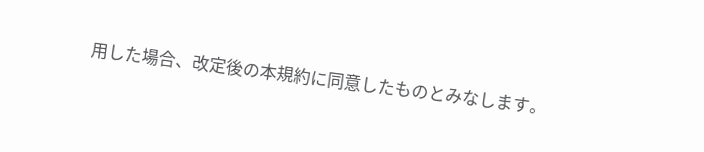用した場合、改定後の本規約に同意したものとみなします。